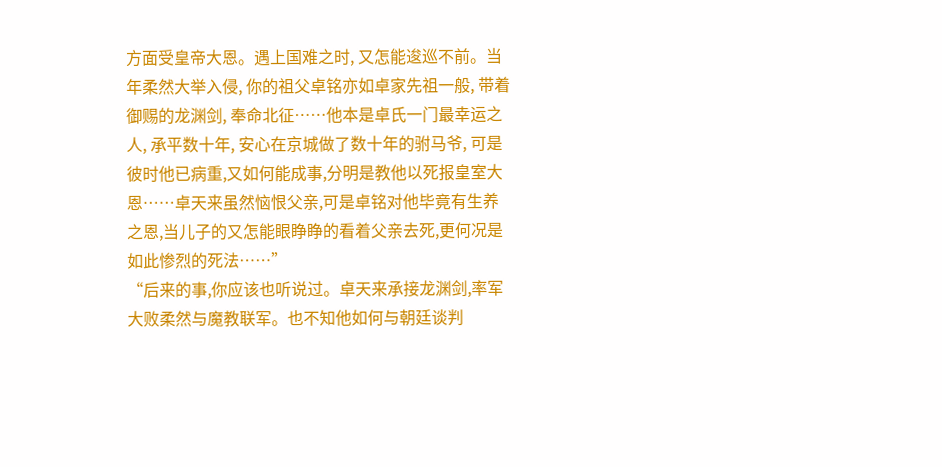方面受皇帝大恩。遇上国难之时, 又怎能逡巡不前。当年柔然大举入侵, 你的祖父卓铭亦如卓家先祖一般, 带着御赐的龙渊剑, 奉命北征……他本是卓氏一门最幸运之人, 承平数十年, 安心在京城做了数十年的驸马爷, 可是彼时他已病重,又如何能成事,分明是教他以死报皇室大恩……卓天来虽然恼恨父亲,可是卓铭对他毕竟有生养之恩,当儿子的又怎能眼睁睁的看着父亲去死,更何况是如此惨烈的死法……”
“后来的事,你应该也听说过。卓天来承接龙渊剑,率军大败柔然与魔教联军。也不知他如何与朝廷谈判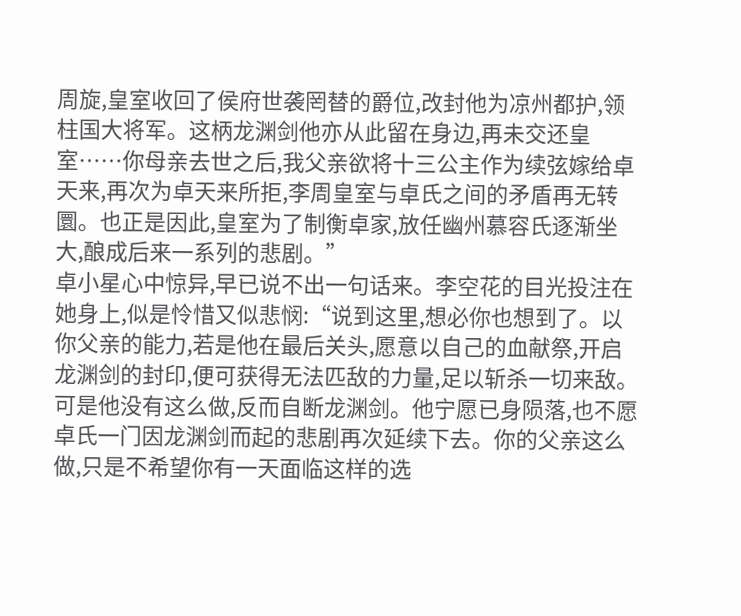周旋,皇室收回了侯府世袭罔替的爵位,改封他为凉州都护,领柱国大将军。这柄龙渊剑他亦从此留在身边,再未交还皇室……你母亲去世之后,我父亲欲将十三公主作为续弦嫁给卓天来,再次为卓天来所拒,李周皇室与卓氏之间的矛盾再无转圜。也正是因此,皇室为了制衡卓家,放任幽州慕容氏逐渐坐大,酿成后来一系列的悲剧。”
卓小星心中惊异,早已说不出一句话来。李空花的目光投注在她身上,似是怜惜又似悲悯:“说到这里,想必你也想到了。以你父亲的能力,若是他在最后关头,愿意以自己的血献祭,开启龙渊剑的封印,便可获得无法匹敌的力量,足以斩杀一切来敌。可是他没有这么做,反而自断龙渊剑。他宁愿已身陨落,也不愿卓氏一门因龙渊剑而起的悲剧再次延续下去。你的父亲这么做,只是不希望你有一天面临这样的选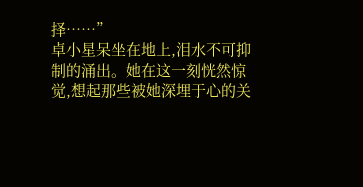择……”
卓小星呆坐在地上,泪水不可抑制的涌出。她在这一刻恍然惊觉,想起那些被她深埋于心的关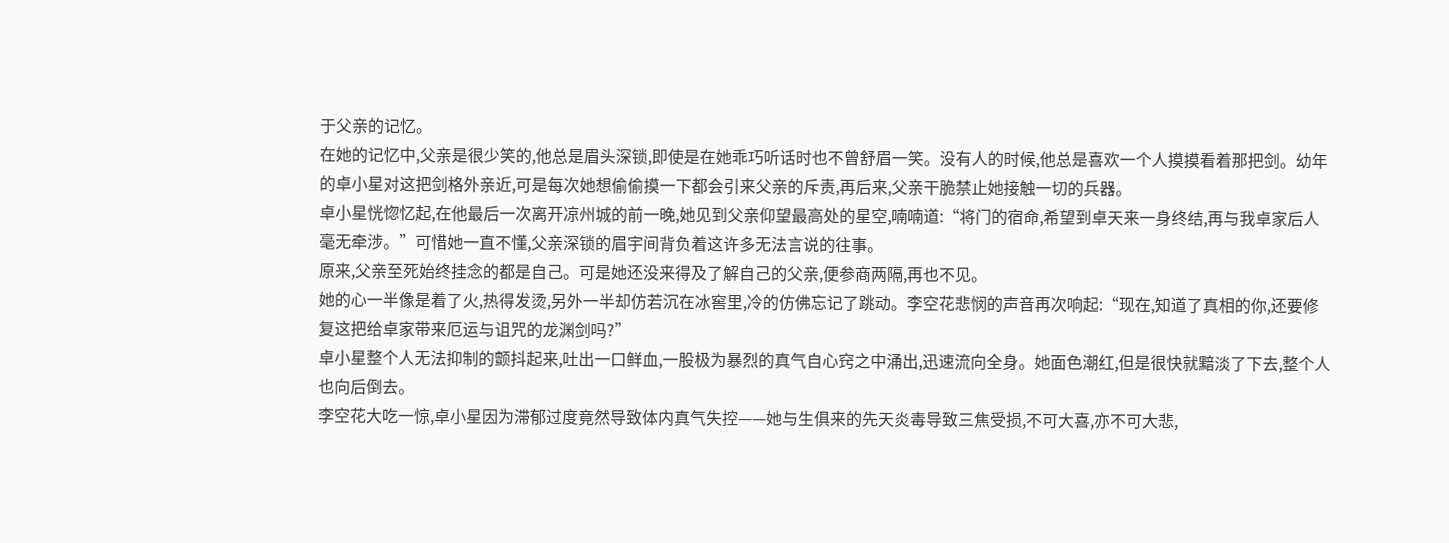于父亲的记忆。
在她的记忆中,父亲是很少笑的,他总是眉头深锁,即使是在她乖巧听话时也不曾舒眉一笑。没有人的时候,他总是喜欢一个人摸摸看着那把剑。幼年的卓小星对这把剑格外亲近,可是每次她想偷偷摸一下都会引来父亲的斥责,再后来,父亲干脆禁止她接触一切的兵器。
卓小星恍惚忆起,在他最后一次离开凉州城的前一晚,她见到父亲仰望最高处的星空,喃喃道:“将门的宿命,希望到卓天来一身终结,再与我卓家后人毫无牵涉。”可惜她一直不懂,父亲深锁的眉宇间背负着这许多无法言说的往事。
原来,父亲至死始终挂念的都是自己。可是她还没来得及了解自己的父亲,便参商两隔,再也不见。
她的心一半像是着了火,热得发烫,另外一半却仿若沉在冰窖里,冷的仿佛忘记了跳动。李空花悲悯的声音再次响起:“现在,知道了真相的你,还要修复这把给卓家带来厄运与诅咒的龙渊剑吗?”
卓小星整个人无法抑制的颤抖起来,吐出一口鲜血,一股极为暴烈的真气自心窍之中涌出,迅速流向全身。她面色潮红,但是很快就黯淡了下去,整个人也向后倒去。
李空花大吃一惊,卓小星因为滞郁过度竟然导致体内真气失控——她与生俱来的先天炎毒导致三焦受损,不可大喜,亦不可大悲,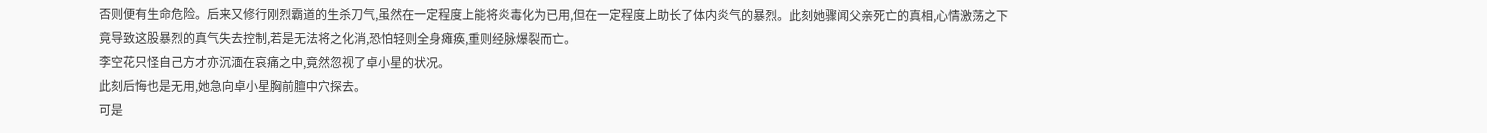否则便有生命危险。后来又修行刚烈霸道的生杀刀气,虽然在一定程度上能将炎毒化为已用,但在一定程度上助长了体内炎气的暴烈。此刻她骤闻父亲死亡的真相,心情激荡之下竟导致这股暴烈的真气失去控制,若是无法将之化消,恐怕轻则全身瘫痪,重则经脉爆裂而亡。
李空花只怪自己方才亦沉湎在哀痛之中,竟然忽视了卓小星的状况。
此刻后悔也是无用,她急向卓小星胸前膻中穴探去。
可是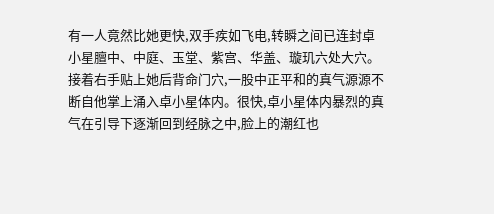有一人竟然比她更快,双手疾如飞电,转瞬之间已连封卓小星膻中、中庭、玉堂、紫宫、华盖、璇玑六处大穴。接着右手贴上她后背命门穴,一股中正平和的真气源源不断自他掌上涌入卓小星体内。很快,卓小星体内暴烈的真气在引导下逐渐回到经脉之中,脸上的潮红也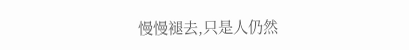慢慢褪去,只是人仍然